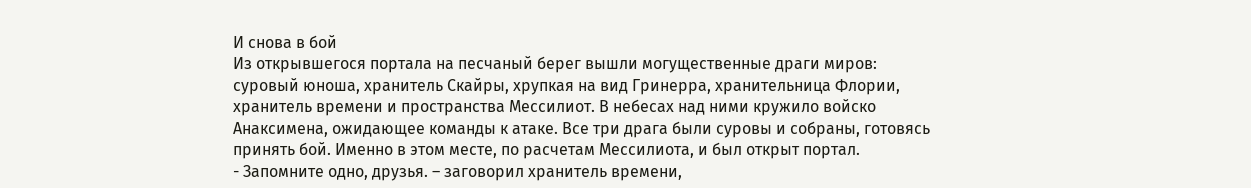И снова в бой
Из открывшегося портала на песчаный берег вышли могущественные драги миров: суровый юноша, хранитель Скайры, хрупкая на вид Гринерра, хранительница Флории, хранитель времени и пространства Мессилиот. В небесах над ними кружило войско Анаксимена, ожидающее команды к атаке. Все три драга были суровы и собраны, готовясь принять бой. Именно в этом месте, по расчетам Мессилиота, и был открыт портал.
- Запомните одно, друзья. – заговорил хранитель времени,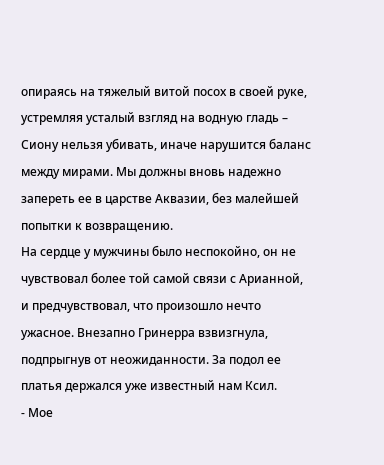опираясь на тяжелый витой посох в своей руке, устремляя усталый взгляд на водную гладь – Сиону нельзя убивать, иначе нарушится баланс между мирами. Мы должны вновь надежно запереть ее в царстве Аквазии, без малейшей попытки к возвращению.
На сердце у мужчины было неспокойно, он не чувствовал более той самой связи с Арианной, и предчувствовал, что произошло нечто ужасное. Внезапно Гринерра взвизгнула, подпрыгнув от неожиданности. За подол ее платья держался уже известный нам Ксил.
- Мое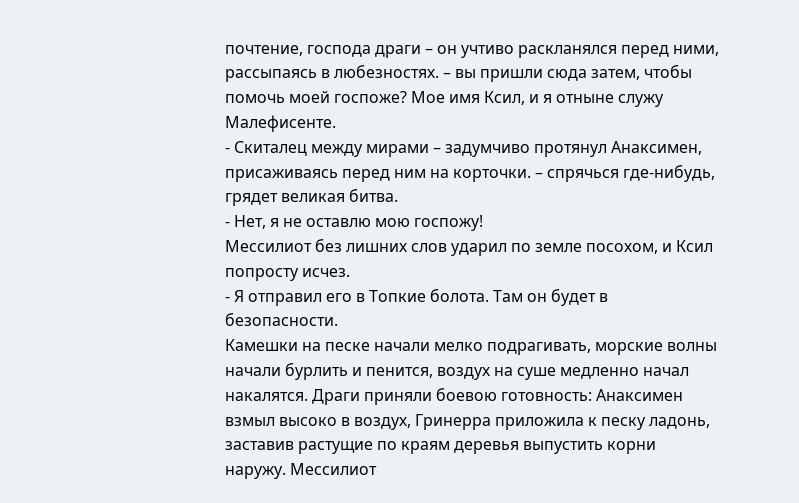почтение, господа драги – он учтиво раскланялся перед ними, рассыпаясь в любезностях. – вы пришли сюда затем, чтобы помочь моей госпоже? Мое имя Ксил, и я отныне служу Малефисенте.
- Скиталец между мирами – задумчиво протянул Анаксимен, присаживаясь перед ним на корточки. – спрячься где-нибудь, грядет великая битва.
- Нет, я не оставлю мою госпожу!
Мессилиот без лишних слов ударил по земле посохом, и Ксил попросту исчез.
- Я отправил его в Топкие болота. Там он будет в безопасности.
Камешки на песке начали мелко подрагивать, морские волны начали бурлить и пенится, воздух на суше медленно начал накалятся. Драги приняли боевою готовность: Анаксимен взмыл высоко в воздух, Гринерра приложила к песку ладонь, заставив растущие по краям деревья выпустить корни наружу. Мессилиот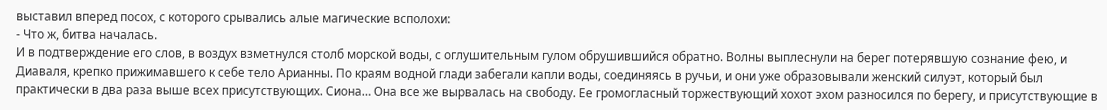выставил вперед посох, с которого срывались алые магические всполохи:
- Что ж, битва началась.
И в подтверждение его слов, в воздух взметнулся столб морской воды, с оглушительным гулом обрушившийся обратно. Волны выплеснули на берег потерявшую сознание фею, и Диаваля, крепко прижимавшего к себе тело Арианны. По краям водной глади забегали капли воды, соединяясь в ручьи, и они уже образовывали женский силуэт, который был практически в два раза выше всех присутствующих. Сиона… Она все же вырвалась на свободу. Ее громогласный торжествующий хохот эхом разносился по берегу, и присутствующие в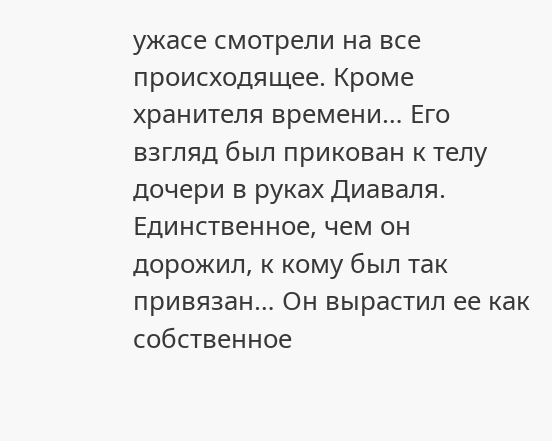ужасе смотрели на все происходящее. Кроме хранителя времени… Его взгляд был прикован к телу дочери в руках Диаваля. Единственное, чем он дорожил, к кому был так привязан… Он вырастил ее как собственное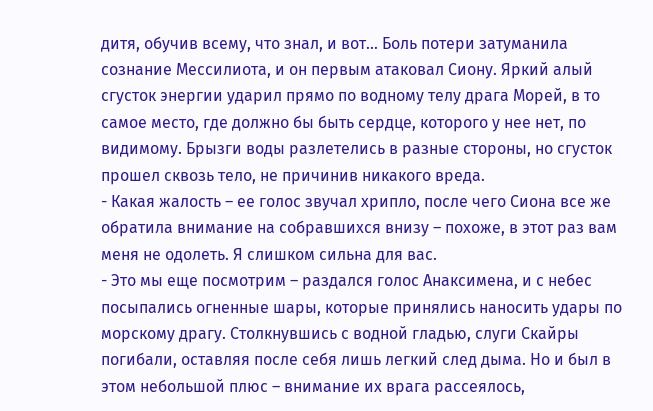дитя, обучив всему, что знал, и вот… Боль потери затуманила сознание Мессилиота, и он первым атаковал Сиону. Яркий алый сгусток энергии ударил прямо по водному телу драга Морей, в то самое место, где должно бы быть сердце, которого у нее нет, по видимому. Брызги воды разлетелись в разные стороны, но сгусток прошел сквозь тело, не причинив никакого вреда.
- Какая жалость – ее голос звучал хрипло, после чего Сиона все же обратила внимание на собравшихся внизу – похоже, в этот раз вам меня не одолеть. Я слишком сильна для вас.
- Это мы еще посмотрим – раздался голос Анаксимена, и с небес посыпались огненные шары, которые принялись наносить удары по морскому драгу. Столкнувшись с водной гладью, слуги Скайры погибали, оставляя после себя лишь легкий след дыма. Но и был в этом небольшой плюс – внимание их врага рассеялось,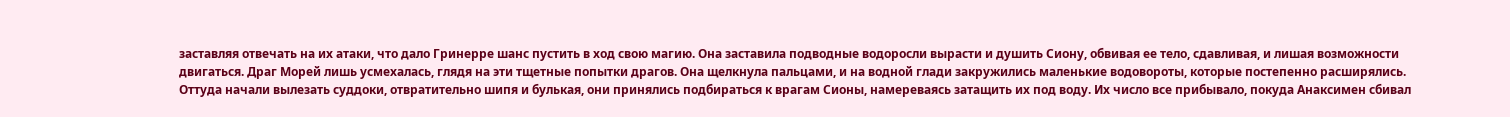заставляя отвечать на их атаки, что дало Гринерре шанс пустить в ход свою магию. Она заставила подводные водоросли вырасти и душить Сиону, обвивая ее тело, сдавливая, и лишая возможности двигаться. Драг Морей лишь усмехалась, глядя на эти тщетные попытки драгов. Она щелкнула пальцами, и на водной глади закружились маленькие водовороты, которые постепенно расширялись. Оттуда начали вылезать суддоки, отвратительно шипя и булькая, они принялись подбираться к врагам Сионы, намереваясь затащить их под воду. Их число все прибывало, покуда Анаксимен сбивал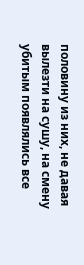половину из них, не давая вылезти на сушу, на смену убитым появлялись все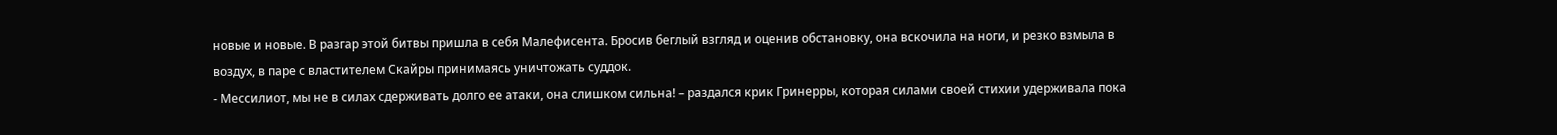новые и новые. В разгар этой битвы пришла в себя Малефисента. Бросив беглый взгляд и оценив обстановку, она вскочила на ноги, и резко взмыла в воздух, в паре с властителем Скайры принимаясь уничтожать суддок.
- Мессилиот, мы не в силах сдерживать долго ее атаки, она слишком сильна! – раздался крик Гринерры, которая силами своей стихии удерживала пока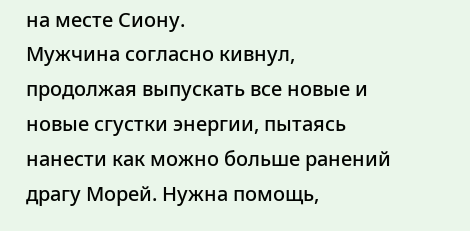на месте Сиону.
Мужчина согласно кивнул, продолжая выпускать все новые и новые сгустки энергии, пытаясь нанести как можно больше ранений драгу Морей. Нужна помощь,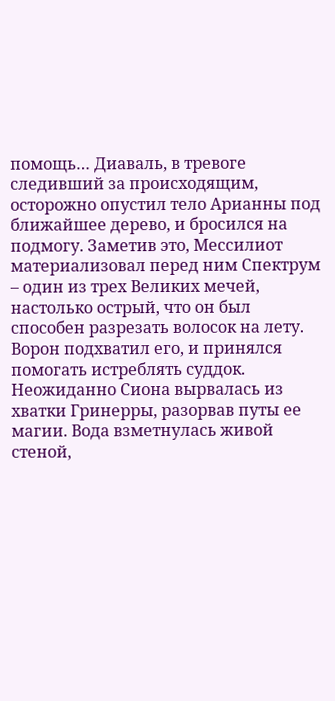помощь… Диаваль, в тревоге следивший за происходящим, осторожно опустил тело Арианны под ближайшее дерево, и бросился на подмогу. Заметив это, Мессилиот материализовал перед ним Спектрум – один из трех Великих мечей, настолько острый, что он был способен разрезать волосок на лету. Ворон подхватил его, и принялся помогать истреблять суддок. Неожиданно Сиона вырвалась из хватки Гринерры, разорвав путы ее магии. Вода взметнулась живой стеной,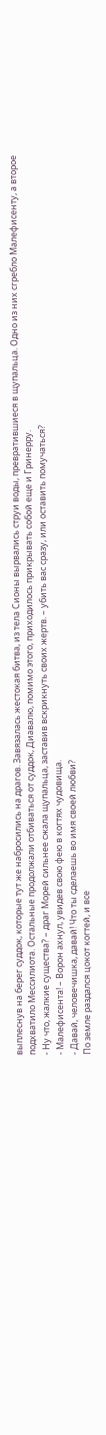выплеснув на берег суддок, которые тут же набросились на драгов. Завязалась жестокая битва, из тела Сионы вырвались струи воды, превратившиеся в щупальца. Одно из них сгребло Малефисенту, а второе подхватило Мессилиота. Остальные продолжали отбиваться от суддок, Диавалю, помимо этого, приходилось прикрывать собой еще и Гринерру.
- Ну что, жалкие существа? – драг Морей сильнее сжала щупальца, заставив вскрикнуть своих жертв. – убить вас сразу, или оставить помучаться?
- Малефисента! – Ворон ахнул, увидев свою фею в когтях чудовища.
- Давай, человечишка, давай! Что ты сделаешь во имя своей любви?
По земле раздался цокот когтей, и все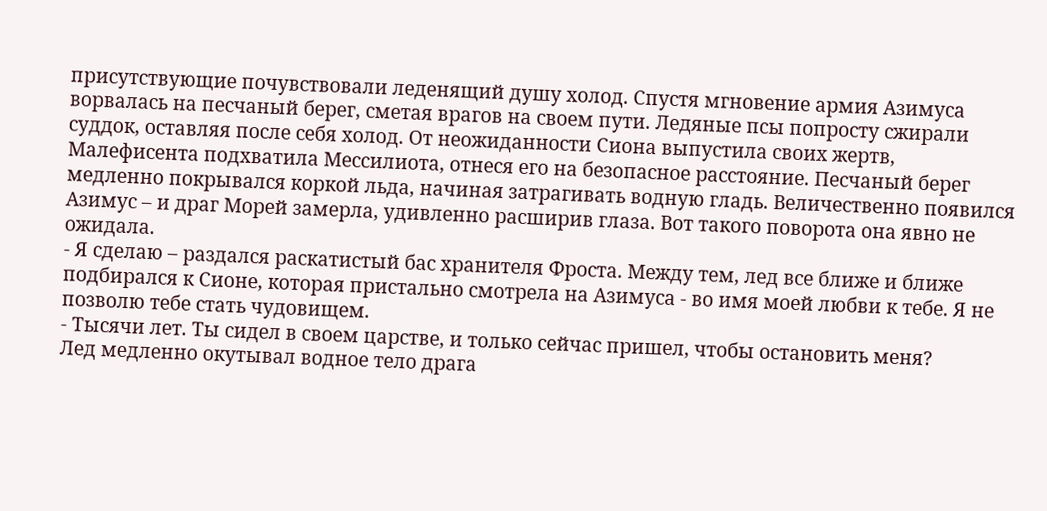присутствующие почувствовали леденящий душу холод. Спустя мгновение армия Азимуса ворвалась на песчаный берег, сметая врагов на своем пути. Ледяные псы попросту сжирали суддок, оставляя после себя холод. От неожиданности Сиона выпустила своих жертв, Малефисента подхватила Мессилиота, отнеся его на безопасное расстояние. Песчаный берег медленно покрывался коркой льда, начиная затрагивать водную гладь. Величественно появился Азимус – и драг Морей замерла, удивленно расширив глаза. Вот такого поворота она явно не ожидала.
- Я сделаю – раздался раскатистый бас хранителя Фроста. Между тем, лед все ближе и ближе подбирался к Сионе, которая пристально смотрела на Азимуса - во имя моей любви к тебе. Я не позволю тебе стать чудовищем.
- Тысячи лет. Ты сидел в своем царстве, и только сейчас пришел, чтобы остановить меня?
Лед медленно окутывал водное тело драга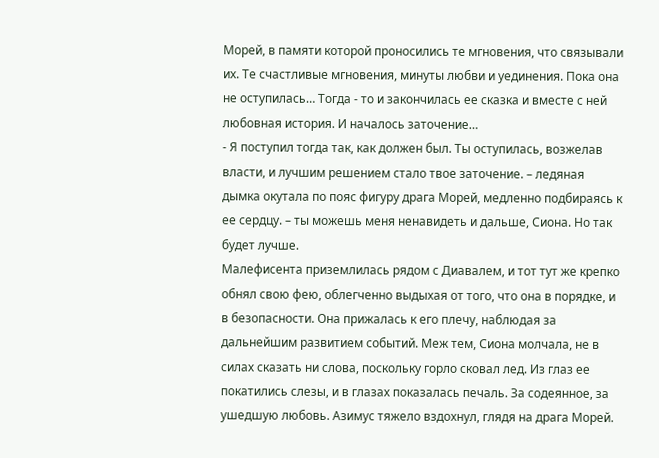Морей, в памяти которой проносились те мгновения, что связывали их. Те счастливые мгновения, минуты любви и уединения. Пока она не оступилась… Тогда - то и закончилась ее сказка и вместе с ней любовная история. И началось заточение…
- Я поступил тогда так, как должен был. Ты оступилась, возжелав власти, и лучшим решением стало твое заточение. – ледяная дымка окутала по пояс фигуру драга Морей, медленно подбираясь к ее сердцу. – ты можешь меня ненавидеть и дальше, Сиона. Но так будет лучше.
Малефисента приземлилась рядом с Диавалем, и тот тут же крепко обнял свою фею, облегченно выдыхая от того, что она в порядке, и в безопасности. Она прижалась к его плечу, наблюдая за дальнейшим развитием событий. Меж тем, Сиона молчала, не в силах сказать ни слова, поскольку горло сковал лед. Из глаз ее покатились слезы, и в глазах показалась печаль. За содеянное, за ушедшую любовь. Азимус тяжело вздохнул, глядя на драга Морей.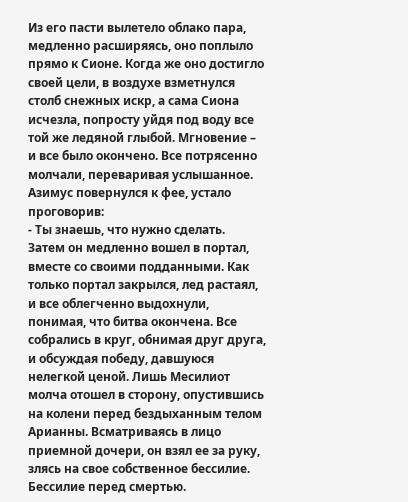Из его пасти вылетело облако пара, медленно расширяясь, оно поплыло прямо к Сионе. Когда же оно достигло своей цели, в воздухе взметнулся столб снежных искр, а сама Сиона исчезла, попросту уйдя под воду все той же ледяной глыбой. Мгновение – и все было окончено. Все потрясенно молчали, переваривая услышанное. Азимус повернулся к фее, устало проговорив:
- Ты знаешь, что нужно сделать.
Затем он медленно вошел в портал, вместе со своими подданными. Как только портал закрылся, лед растаял, и все облегченно выдохнули, понимая, что битва окончена. Все собрались в круг, обнимая друг друга, и обсуждая победу, давшуюся нелегкой ценой. Лишь Месилиот молча отошел в сторону, опустившись на колени перед бездыханным телом Арианны. Всматриваясь в лицо приемной дочери, он взял ее за руку, злясь на свое собственное бессилие. Бессилие перед смертью.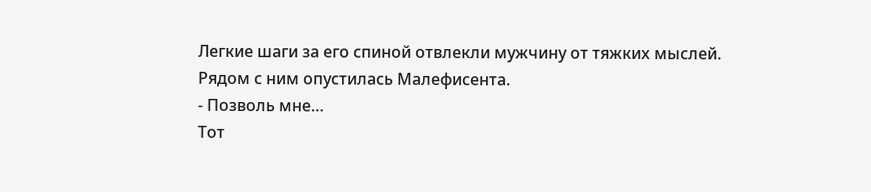Легкие шаги за его спиной отвлекли мужчину от тяжких мыслей. Рядом с ним опустилась Малефисента.
- Позволь мне…
Тот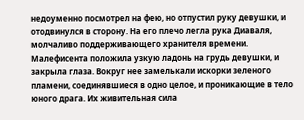недоуменно посмотрел на фею, но отпустил руку девушки, и отодвинулся в сторону. На его плечо легла рука Диаваля, молчаливо поддерживающего хранителя времени. Малефисента положила узкую ладонь на грудь девушки, и закрыла глаза. Вокруг нее замелькали искорки зеленого пламени, соединявшиеся в одно целое, и проникающие в тело юного драга. Их живительная сила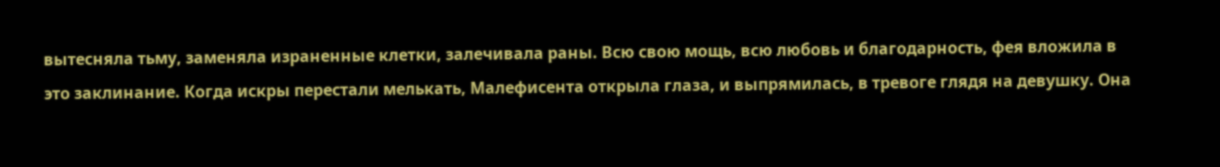вытесняла тьму, заменяла израненные клетки, залечивала раны. Всю свою мощь, всю любовь и благодарность, фея вложила в это заклинание. Когда искры перестали мелькать, Малефисента открыла глаза, и выпрямилась, в тревоге глядя на девушку. Она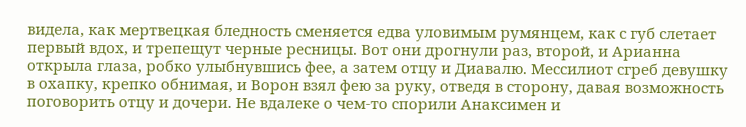видела, как мертвецкая бледность сменяется едва уловимым румянцем, как с губ слетает первый вдох, и трепещут черные ресницы. Вот они дрогнули раз, второй, и Арианна открыла глаза, робко улыбнувшись фее, а затем отцу и Диавалю. Мессилиот сгреб девушку в охапку, крепко обнимая, и Ворон взял фею за руку, отведя в сторону, давая возможность поговорить отцу и дочери. Не вдалеке о чем-то спорили Анаксимен и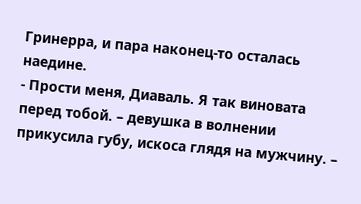Гринерра, и пара наконец-то осталась наедине.
- Прости меня, Диаваль. Я так виновата перед тобой. – девушка в волнении прикусила губу, искоса глядя на мужчину. –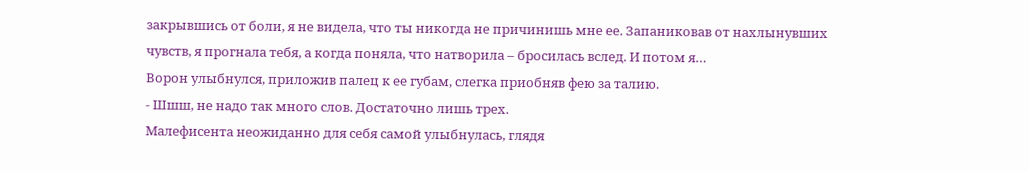закрывшись от боли, я не видела, что ты никогда не причинишь мне ее. Запаниковав от нахлынувших чувств, я прогнала тебя, а когда поняла, что натворила – бросилась вслед. И потом я…
Ворон улыбнулся, приложив палец к ее губам, слегка приобняв фею за талию.
- Шшш, не надо так много слов. Достаточно лишь трех.
Малефисента неожиданно для себя самой улыбнулась, глядя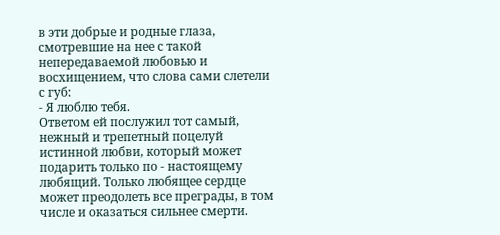в эти добрые и родные глаза, смотревшие на нее с такой непередаваемой любовью и восхищением, что слова сами слетели с губ:
- Я люблю тебя.
Ответом ей послужил тот самый, нежный и трепетный поцелуй истинной любви, который может подарить только по - настоящему любящий. Только любящее сердце может преодолеть все преграды, в том числе и оказаться сильнее смерти.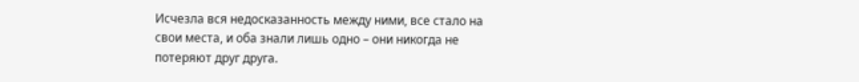Исчезла вся недосказанность между ними, все стало на свои места, и оба знали лишь одно – они никогда не потеряют друг друга.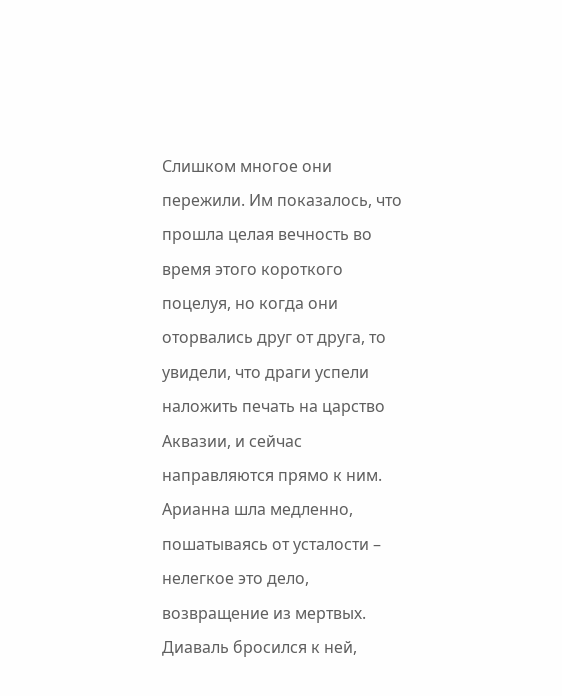Слишком многое они пережили. Им показалось, что прошла целая вечность во время этого короткого поцелуя, но когда они оторвались друг от друга, то увидели, что драги успели наложить печать на царство Аквазии, и сейчас направляются прямо к ним. Арианна шла медленно, пошатываясь от усталости – нелегкое это дело, возвращение из мертвых. Диаваль бросился к ней,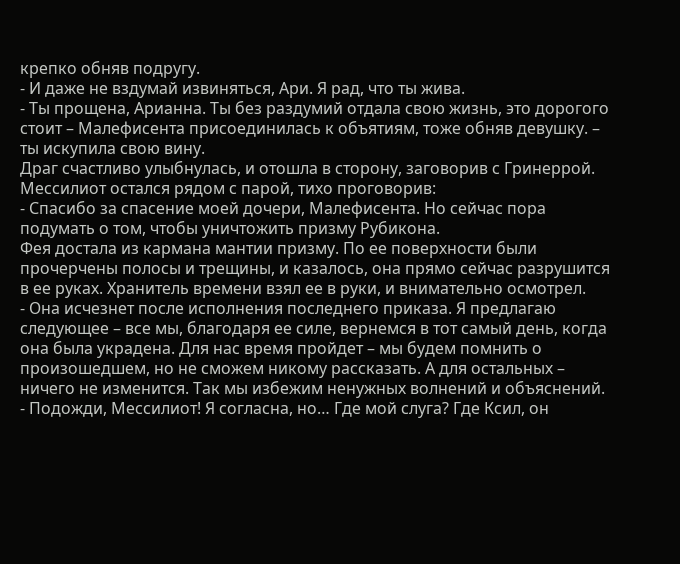крепко обняв подругу.
- И даже не вздумай извиняться, Ари. Я рад, что ты жива.
- Ты прощена, Арианна. Ты без раздумий отдала свою жизнь, это дорогого стоит – Малефисента присоединилась к объятиям, тоже обняв девушку. – ты искупила свою вину.
Драг счастливо улыбнулась, и отошла в сторону, заговорив с Гринеррой. Мессилиот остался рядом с парой, тихо проговорив:
- Спасибо за спасение моей дочери, Малефисента. Но сейчас пора подумать о том, чтобы уничтожить призму Рубикона.
Фея достала из кармана мантии призму. По ее поверхности были прочерчены полосы и трещины, и казалось, она прямо сейчас разрушится в ее руках. Хранитель времени взял ее в руки, и внимательно осмотрел.
- Она исчезнет после исполнения последнего приказа. Я предлагаю следующее – все мы, благодаря ее силе, вернемся в тот самый день, когда она была украдена. Для нас время пройдет – мы будем помнить о произошедшем, но не сможем никому рассказать. А для остальных – ничего не изменится. Так мы избежим ненужных волнений и объяснений.
- Подожди, Мессилиот! Я согласна, но… Где мой слуга? Где Ксил, он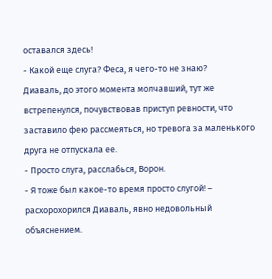оставался здесь!
- Какой еще слуга? Феса, я чего-то не знаю?
Диаваль, до этого момента молчавший, тут же встрепенулся, почувствовав приступ ревности, что заставило фею рассмеяться, но тревога за маленького друга не отпускала ее.
- Просто слуга, расслабься, Ворон.
- Я тоже был какое-то время просто слугой! – расхорохорился Диаваль, явно недовольный объяснением.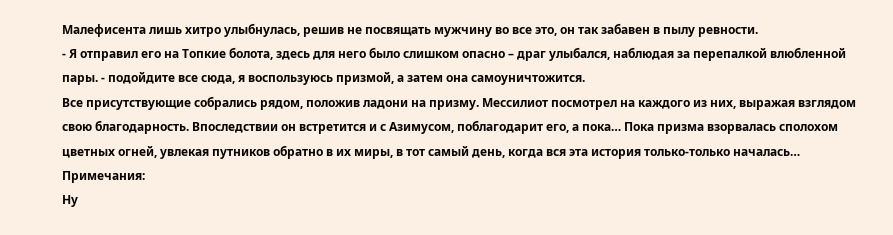Малефисента лишь хитро улыбнулась, решив не посвящать мужчину во все это, он так забавен в пылу ревности.
- Я отправил его на Топкие болота, здесь для него было слишком опасно – драг улыбался, наблюдая за перепалкой влюбленной пары. - подойдите все сюда, я воспользуюсь призмой, а затем она самоуничтожится.
Все присутствующие собрались рядом, положив ладони на призму. Мессилиот посмотрел на каждого из них, выражая взглядом свою благодарность. Впоследствии он встретится и с Азимусом, поблагодарит его, а пока… Пока призма взорвалась сполохом цветных огней, увлекая путников обратно в их миры, в тот самый день, когда вся эта история только-только началась…
Примечания:
Ну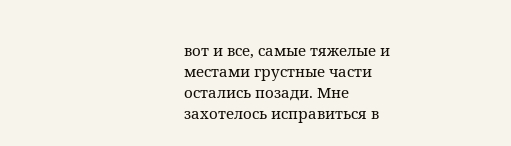вот и все, самые тяжелые и местами грустные части остались позади. Мне захотелось исправиться в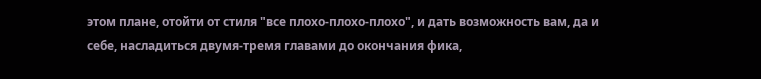этом плане, отойти от стиля "все плохо-плохо-плохо", и дать возможность вам, да и себе, насладиться двумя-тремя главами до окончания фика,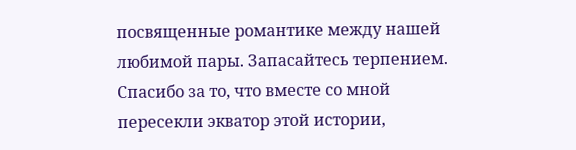посвященные романтике между нашей любимой пары. Запасайтесь терпением. Спасибо за то, что вместе со мной пересекли экватор этой истории,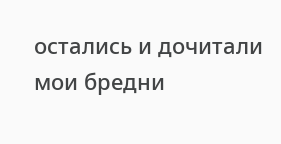остались и дочитали мои бредни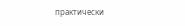практически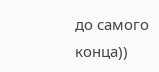до самого конца))